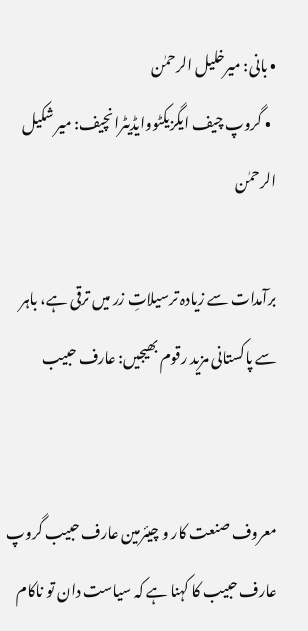• بانی: میرخلیل الرحمٰن
  • گروپ چیف ایگزیکٹووایڈیٹرانچیف: میر شکیل الرحمٰن

برآمدات سے زیادہ ترسیلاتِ زر میں ترقی ہے، باہر سے پاکستانی مزید رقوم بھیجیں: عارف حبیب


معروف صنعت کار و چیئرمین عارف حبیب گروپ عارف حبیب کا کہنا ہے کہ سیاست دان تو ناکام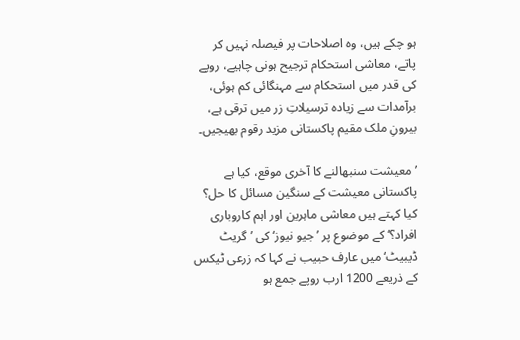ہو چکے ہیں، وہ اصلاحات پر فیصلہ نہیں کر پاتے، معاشی استحکام ترجیح ہونی چاہیے، روپے کی قدر میں استحکام سے مہنگائی کم ہوئی، برآمدات سے زیادہ ترسیلاتِ زر میں ترقی ہے، بیرونِ ملک مقیم پاکستانی مزید رقوم بھیجیں۔

’معیشت سنبھالنے کا آخری موقع، کیا ہے پاکستانی معیشت کے سنگین مسائل کا حل؟ کیا کہتے ہیں معاشی ماہرین اور اہم کاروباری افراد؟‘ کے موضوع پر ’جیو نیوز‘ کی ’گریٹ ڈیبیٹ‘ میں عارف حبیب نے کہا کہ زرعی ٹیکس کے ذریعے 1200 ارب روپے جمع ہو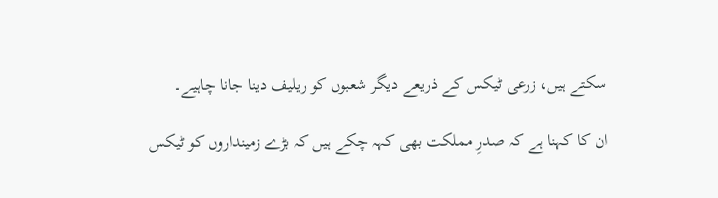سکتے ہیں، زرعی ٹیکس کے ذریعے دیگر شعبوں کو ریلیف دینا جانا چاہیے۔

ان کا کہنا ہے کہ صدرِ مملکت بھی کہہ چکے ہیں کہ بڑے زمینداروں کو ٹیکس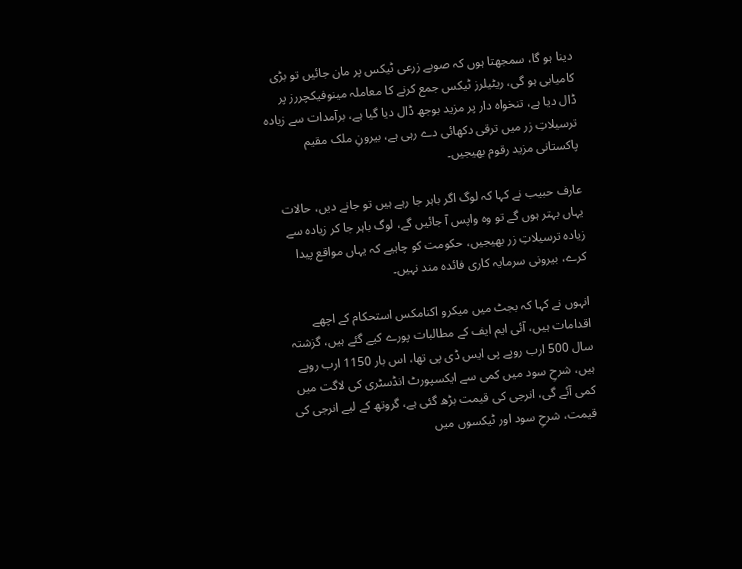دینا ہو گا، سمجھتا ہوں کہ صوبے زرعی ٹیکس پر مان جائیں تو بڑی کامیابی ہو گی، ریٹیلرز ٹیکس جمع کرنے کا معاملہ مینوفیکچررز پر ڈال دیا ہے، تنخواہ دار پر مزید بوجھ ڈال دیا گیا ہے، برآمدات سے زیادہ ترسیلاتِ زر میں ترقی دکھائی دے رہی ہے، بیرونِ ملک مقیم پاکستانی مزید رقوم بھیجیں۔

عارف حبیب نے کہا کہ لوگ اگر باہر جا رہے ہیں تو جانے دیں، حالات یہاں بہتر ہوں گے تو وہ واپس آ جائیں گے، لوگ باہر جا کر زیادہ سے زیادہ ترسیلاتِ زر بھیجیں، حکومت کو چاہیے کہ یہاں مواقع پیدا کرے، بیرونی سرمایہ کاری فائدہ مند نہیں۔

انہوں نے کہا کہ بجٹ میں میکرو اکنامکس استحکام کے اچھے اقدامات ہیں، آئی ایم ایف کے مطالبات پورے کیے گئے ہیں، گزشتہ سال 500 ارب روپے پی ایس ڈی پی تھا، اس بار 1150 ارب روپے ہیں، شرحِ سود میں کمی سے ایکسپورٹ انڈسٹری کی لاگت میں کمی آئے گی، انرجی کی قیمت بڑھ گئی ہے، گروتھ کے لیے انرجی کی قیمت، شرحِ سود اور ٹیکسوں میں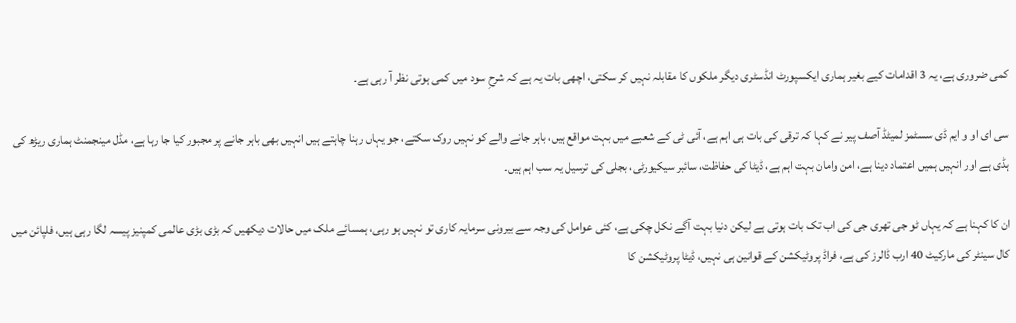کمی ضروری ہے، یہ 3 اقدامات کیے بغیر ہماری ایکسپورٹ انڈسٹری دیگر ملکوں کا مقابلہ نہیں کر سکتی، اچھی بات یہ ہے کہ شرحِ سود میں کمی ہوتی نظر آ رہی ہے۔

سی ای او و ایم ڈی سسٹمز لمیٹڈ آصف پیر نے کہا کہ ترقی کی بات ہی اہم ہے، آئی ٹی کے شعبے میں بہت مواقع ہیں، باہر جانے والے کو نہیں روک سکتے، جو یہاں رہنا چاہتے ہیں انہیں بھی باہر جانے پر مجبور کیا جا رہا ہے، مڈل مینجمنٹ ہماری ریڑھ کی ہڈی ہے اور انہیں ہمیں اعتماد دینا ہے، امن وامان بہت اہم ہے، ڈیٹا کی حفاظت، سائبر سیکیورٹی، بجلی کی ترسیل یہ سب اہم ہیں۔

ان کا کہنا ہے کہ یہاں ٹو جی تھری جی کی اب تک بات ہوتی ہے لیکن دنیا بہت آگے نکل چکی ہے، کئی عوامل کی وجہ سے بیرونی سرمایہ کاری تو نہیں ہو رہی، ہمسائے ملک میں حالات دیکھیں کہ بڑی بڑی عالمی کمپنیز پیسہ لگا رہی ہیں، فلپائن میں کال سینٹر کی مارکیٹ 40 ارب ڈالرز کی ہے، فراڈ پروٹیکشن کے قوانین ہی نہیں، ڈیٹا پروٹیکشن کا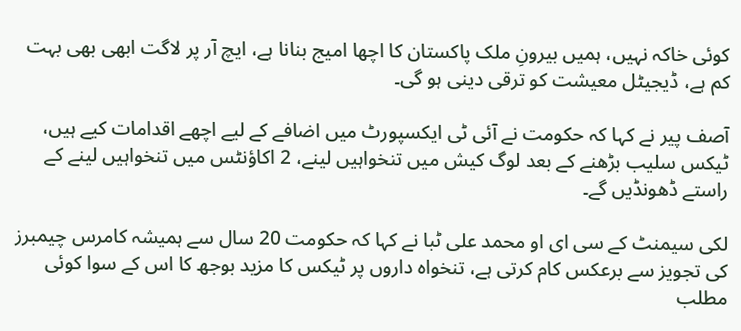کوئی خاکہ نہیں، ہمیں بیرونِ ملک پاکستان کا اچھا امیج بنانا ہے، ایچ آر پر لاگت ابھی بھی بہت کم ہے، ڈیجیٹل معیشت کو ترقی دینی ہو گی۔

آصف پیر نے کہا کہ حکومت نے آئی ٹی ایکسپورٹ میں اضافے کے لیے اچھے اقدامات کیے ہیں، ٹیکس سلیب بڑھنے کے بعد لوگ کیش میں تنخواہیں لینے، 2 اکاؤنٹس میں تنخواہیں لینے کے راستے ڈھونڈیں گے۔

لکی سیمنٹ کے سی ای او محمد علی ٹبا نے کہا کہ حکومت 20 سال سے ہمیشہ کامرس چیمبرز کی تجویز سے برعکس کام کرتی ہے، تنخواہ داروں پر ٹیکس کا مزید بوجھ کا اس کے سوا کوئی مطلب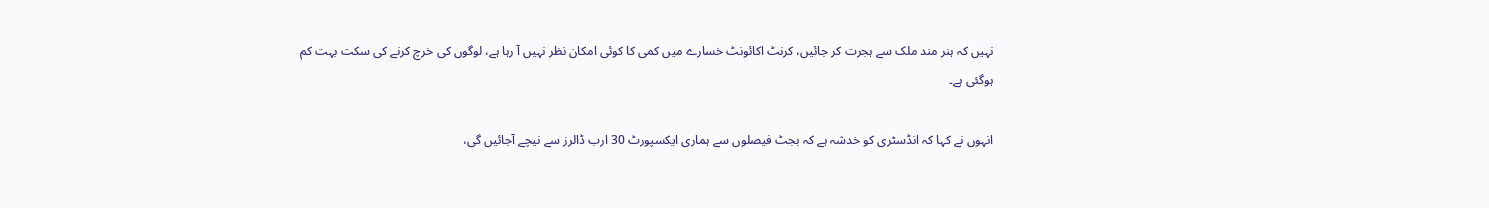نہیں کہ ہنر مند ملک سے ہجرت کر جائیں، کرنٹ اکائونٹ خسارے میں کمی کا کوئی امکان نظر نہیں آ رہا ہے، لوگوں کی خرچ کرنے کی سکت بہت کم ہوگئی ہے۔

انہوں نے کہا کہ انڈسٹری کو خدشہ ہے کہ بجٹ فیصلوں سے ہماری ایکسپورٹ 30 ارب ڈالرز سے نیچے آجائیں گی،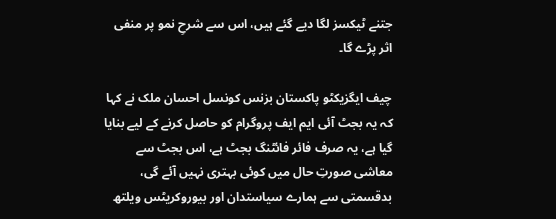جتنے ٹیکسز لگا دیے گئے ہیں، اس سے شرحِ نمو پر منفی اثر پڑے گا۔

چیف ایگزیکٹو پاکستان بزنس کونسل احسان ملک نے کہا کہ یہ بجٹ آئی ایم ایف پروگرام کو حاصل کرنے کے لیے بنایا گیا ہے، یہ صرف فائر فائٹنگ بجٹ ہے، اس بجٹ سے معاشی صورتِ حال میں کوئی بہتری نہیں آئے گی، بدقسمتی سے ہمارے سیاستدان اور بیوروکریٹس ویلتھ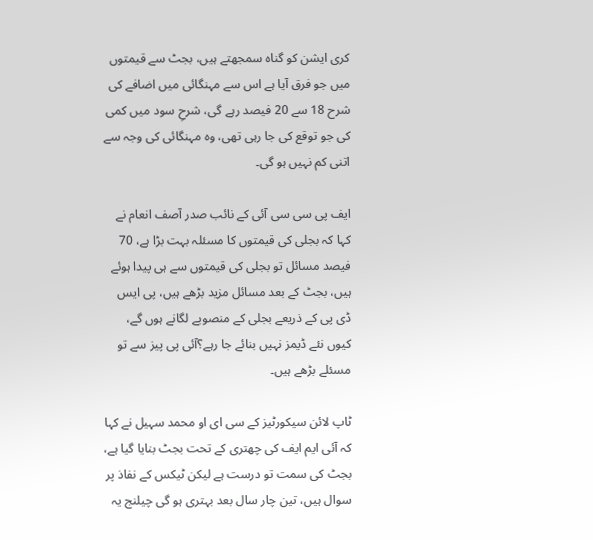کری ایشن کو گناہ سمجھتے ہیں، بجٹ سے قیمتوں میں جو فرق آیا ہے اس سے مہنگائی میں اضافے کی شرح 18 سے 20 فیصد رہے گی، شرحِ سود میں کمی کی جو توقع کی جا رہی تھی، وہ مہنگائی کی وجہ سے اتنی کم نہیں ہو گی۔

ایف پی سی سی آئی کے نائب صدر آصف انعام نے کہا کہ بجلی کی قیمتوں کا مسئلہ بہت بڑا ہے، 70 فیصد مسائل تو بجلی کی قیمتوں سے ہی پیدا ہوئے ہیں، بجٹ کے بعد مسائل مزید بڑھے ہیں، پی ایس ڈی پی کے ذریعے بجلی کے منصوبے لگانے ہوں گے، کیوں نئے ڈیمز نہیں بنائے جا رہے؟آئی پی پیز سے تو مسئلے بڑھے ہیں۔

ٹاپ لائن سیکورٹیز کے سی ای او محمد سہیل نے کہا کہ آئی ایم ایف کی چھتری کے تحت بجٹ بنایا گیا ہے، بجٹ کی سمت تو درست ہے لیکن ٹیکس کے نفاذ پر سوال ہیں، تین چار سال بعد بہتری ہو گی چیلنج یہ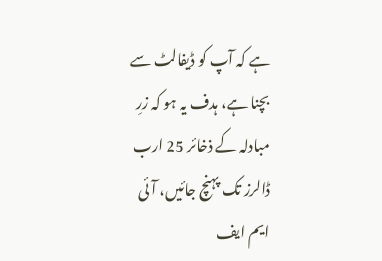ہے کہ آپ کو ڈیفالٹ سے بچنا ہے، ہدف یہ ہو کہ زرِ مبادلہ کے ذخائر 25 ارب ڈالرز تک پہنچ جائیں، آئی ایم ایف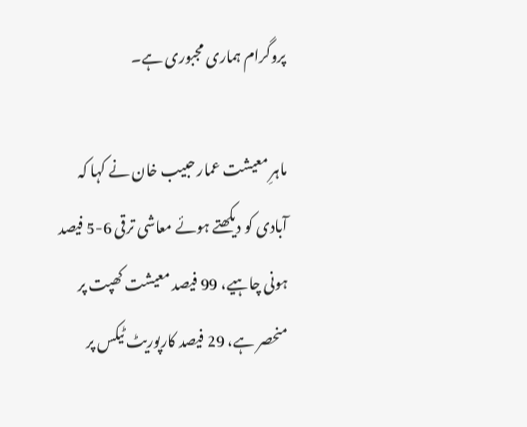پروگرام ہماری مجبوری ہے۔

ماہرِ معیشت عمار حبیب خان نے کہا کہ آبادی کو دیکھتے ہوئے معاشی ترقی 6-5 فیصد ہونی چاہیے، 99 فیصد معیشت کھپت پر منحصر ہے، 29 فیصد کارپوریٹ ٹیکس پر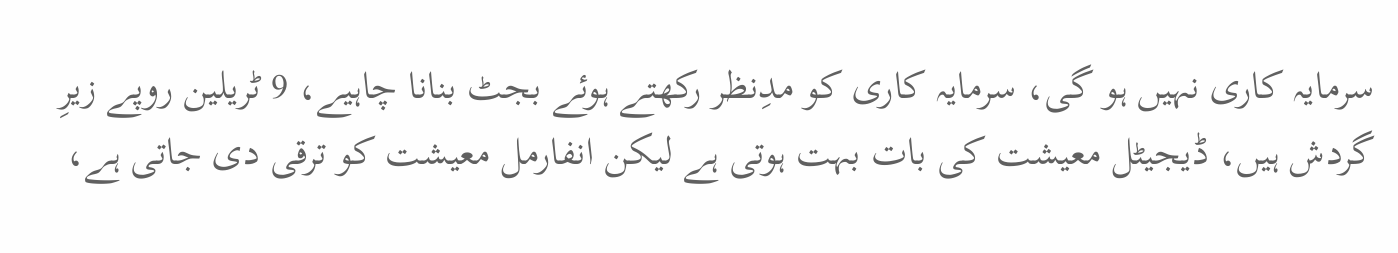سرمایہ کاری نہیں ہو گی، سرمایہ کاری کو مدِنظر رکھتے ہوئے بجٹ بنانا چاہیے، 9 ٹریلین روپے زیرِ گردش ہیں، ڈیجیٹل معیشت کی بات بہت ہوتی ہے لیکن انفارمل معیشت کو ترقی دی جاتی ہے،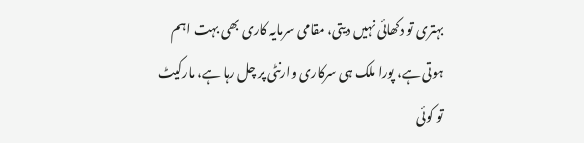بہتری تو دکھائی نہیں دیتی، مقامی سرمایہ کاری بھی بہت اہم ہوتی ہے، پورا ملک ہی سرکاری وارنٹی پر چل رہا ہے، مارکیٹ تو کوئی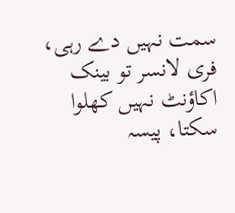سمت نہیں دے رہی، فری لانسر تو بینک اکاؤنٹ نہیں کھلوا سکتا، پیسہ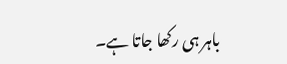باہر ہی رکھا جاتا ہے۔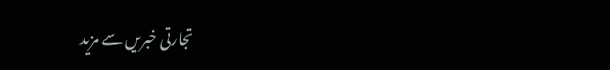تجارتی خبریں سے مزید